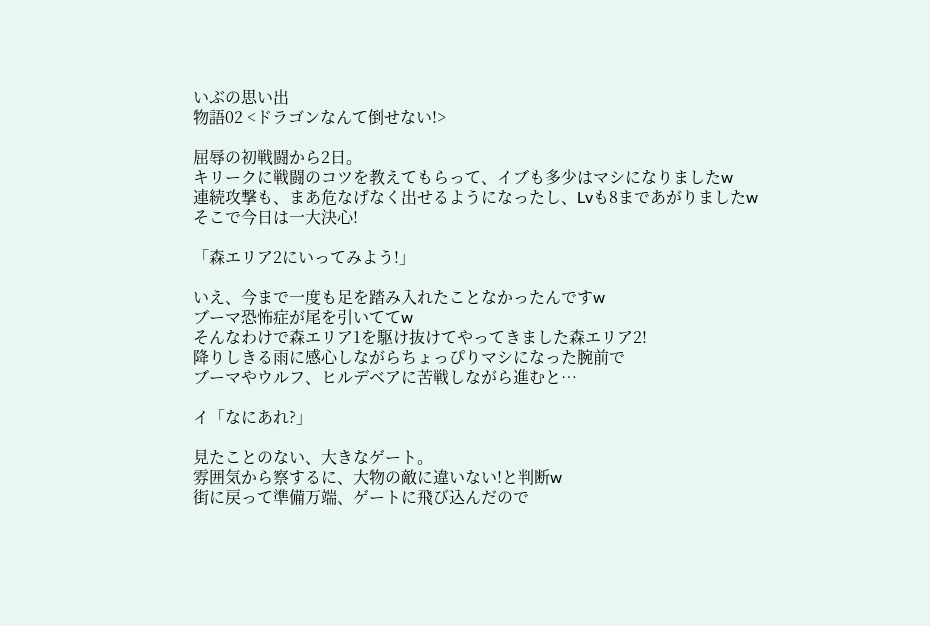いぶの思い出
物語02 <ドラゴンなんて倒せない!>

屈辱の初戦闘から2日。
キリークに戦闘のコツを教えてもらって、イブも多少はマシになりましたw
連続攻撃も、まあ危なげなく出せるようになったし、Lvも8まであがりましたw
そこで今日は一大決心!

「森エリア2にいってみよう!」

いえ、今まで一度も足を踏み入れたことなかったんですw
ブーマ恐怖症が尾を引いててw
そんなわけで森エリア1を駆け抜けてやってきました森エリア2!
降りしきる雨に感心しながらちょっぴりマシになった腕前で
ブーマやウルフ、ヒルデベアに苦戦しながら進むと…

イ「なにあれ?」

見たことのない、大きなゲート。
雰囲気から察するに、大物の敵に違いない!と判断w
街に戻って準備万端、ゲートに飛び込んだので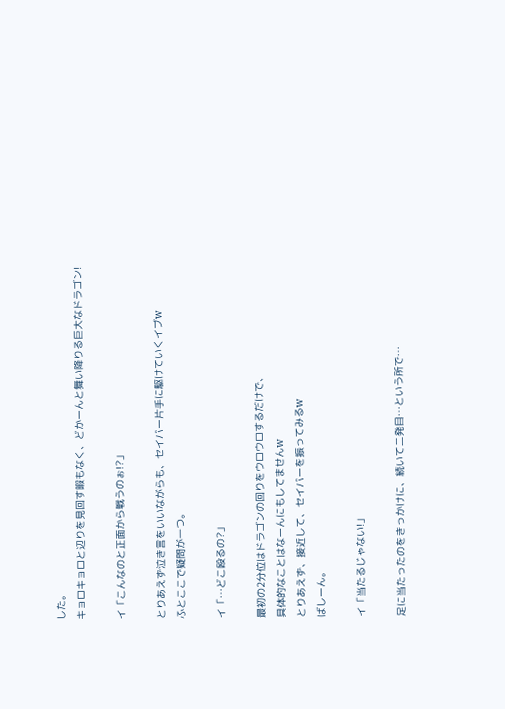した。
キョロキョロと辺りを見回す暇もなく、どかーんと舞い降りる巨大なドラゴン!

イ「こんなのと正面から戦うのぉ!?」

とりあえず泣き言をいいながらも、セイバー片手に駆けていくイブw
ふとここで疑問が一つ。

イ「…どこ殴るの?」

最初の2分位はドラゴンの回りをウロウロするだけで、
具体的なことはなーんにもしてませんw
とりあえず、接近して、セイバーを振ってみるw
ばしーん。

イ「当たるじゃない!」

足に当たったのをきっかけに、続いて二発目…という所で…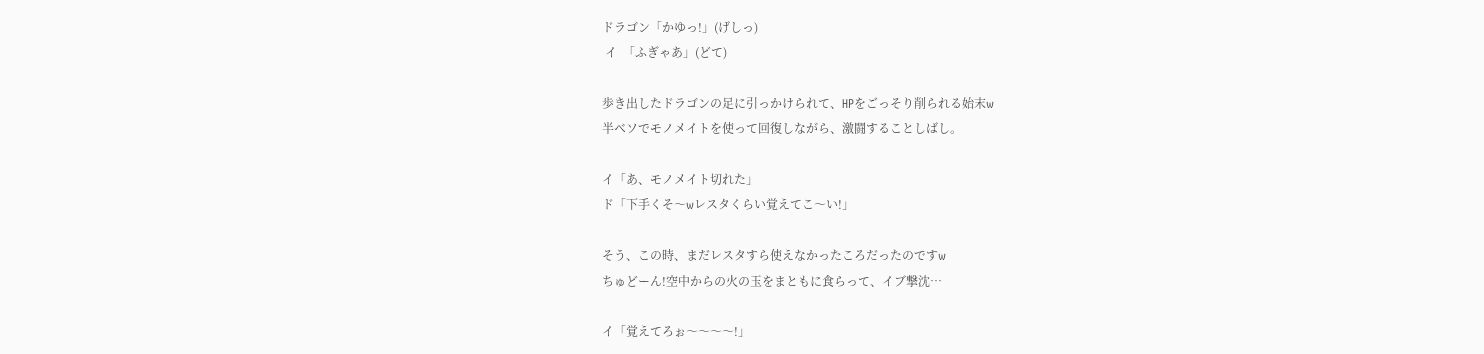ドラゴン「かゆっ!」(げしっ)
 イ  「ふぎゃあ」(どて)

歩き出したドラゴンの足に引っかけられて、HPをごっそり削られる始末w
半ベソでモノメイトを使って回復しながら、激闘することしばし。

イ「あ、モノメイト切れた」
ド「下手くそ〜wレスタくらい覚えてこ〜い!」

そう、この時、まだレスタすら使えなかったころだったのですw
ちゅどーん!空中からの火の玉をまともに食らって、イブ撃沈…

イ「覚えてろぉ〜〜〜〜!」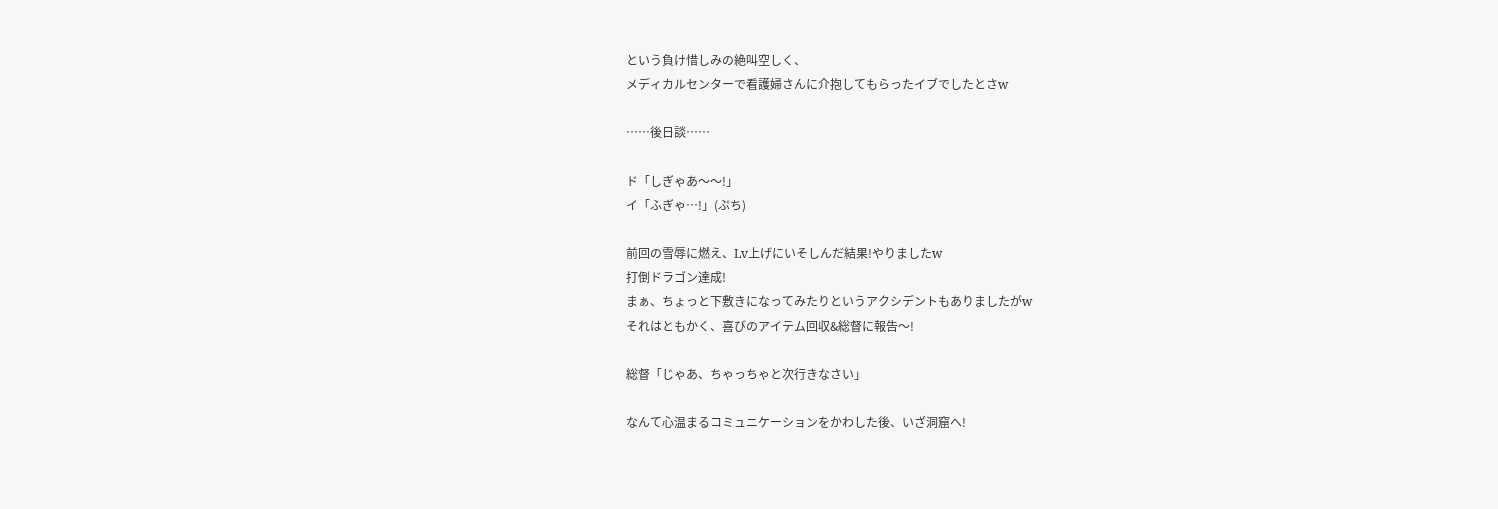という負け惜しみの絶叫空しく、
メディカルセンターで看護婦さんに介抱してもらったイブでしたとさw

……後日談……

ド「しぎゃあ〜〜!」
イ「ふぎゃ…!」(ぷち)

前回の雪辱に燃え、Lv上げにいそしんだ結果!やりましたw
打倒ドラゴン達成!
まぁ、ちょっと下敷きになってみたりというアクシデントもありましたがw
それはともかく、喜びのアイテム回収&総督に報告〜!

総督「じゃあ、ちゃっちゃと次行きなさい」

なんて心温まるコミュニケーションをかわした後、いざ洞窟へ!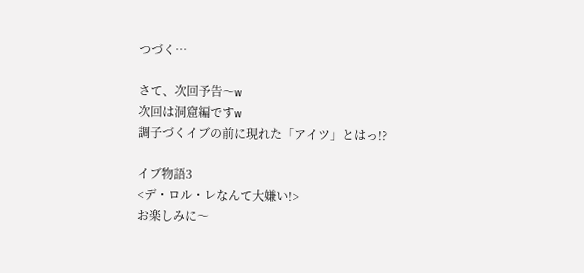つづく…

さて、次回予告〜w
次回は洞窟編ですw
調子づくイブの前に現れた「アイツ」とはっ!?

イブ物語3
<デ・ロル・レなんて大嫌い!>
お楽しみに〜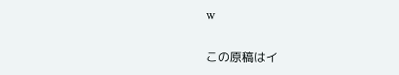w


この原稿はイ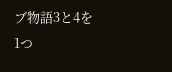ブ物語3と4を1つ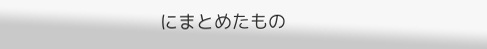にまとめたもの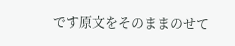です原文をそのままのせて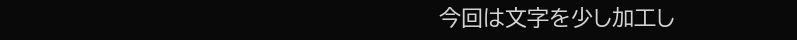今回は文字を少し加工し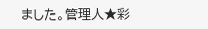ました。管理人★彩